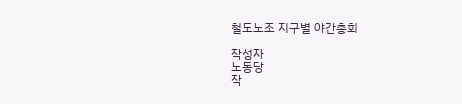철도노조 지구별 야간총회

작성자
노동당
작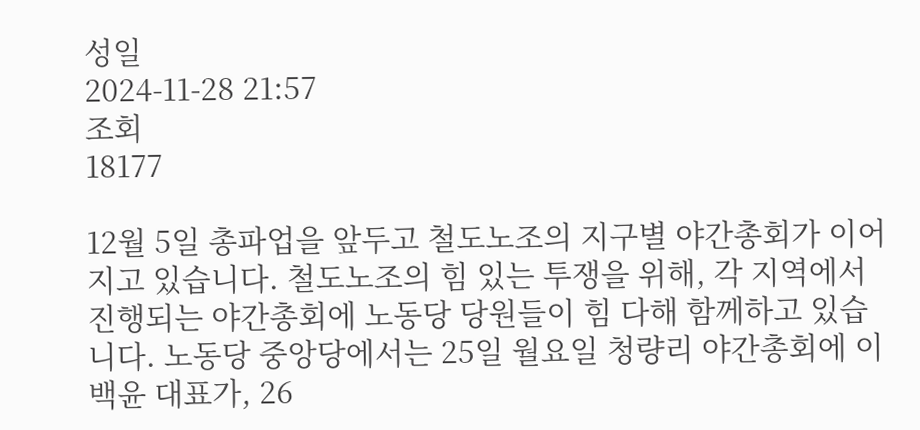성일
2024-11-28 21:57
조회
18177

12월 5일 총파업을 앞두고 철도노조의 지구별 야간총회가 이어지고 있습니다. 철도노조의 힘 있는 투쟁을 위해, 각 지역에서 진행되는 야간총회에 노동당 당원들이 힘 다해 함께하고 있습니다. 노동당 중앙당에서는 25일 월요일 청량리 야간총회에 이백윤 대표가, 26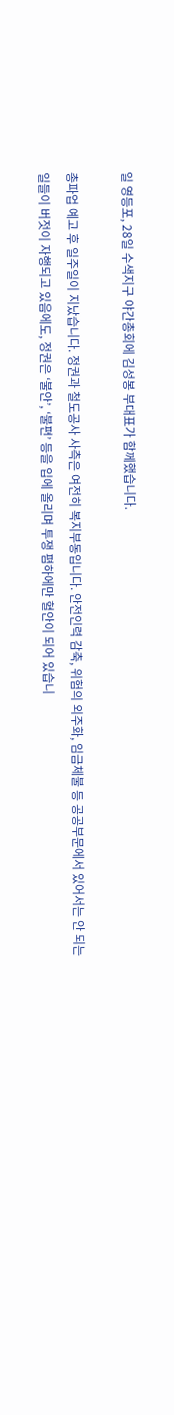일 영등포, 28일 수색지구 야간총회에 김성봉 부대표가 함께했습니다.

총파업 예고 후 일주일이 지났습니다. 정권과 철도공사 사측은 여전히 복지부동입니다. 안전인력 감축, 위험의 외주화, 임금체불 등 공공부문에서 있어서는 안 되는 일들이 버젓이 자행되고 있음에도, 정권은 ‘불안’, ‘불편’ 등을 입에 올리며 투쟁 폄하에만 혈안이 되어 있습니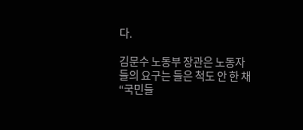다.

김문수 노동부 장관은 노동자들의 요구는 들은 척도 안 한 채 “국민들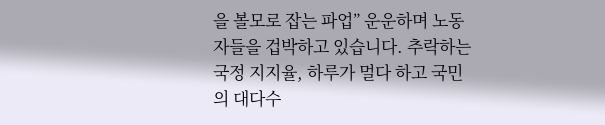을 볼모로 잡는 파업” 운운하며 노동자들을 겁박하고 있습니다. 추락하는 국정 지지율, 하루가 멀다 하고 국민의 대다수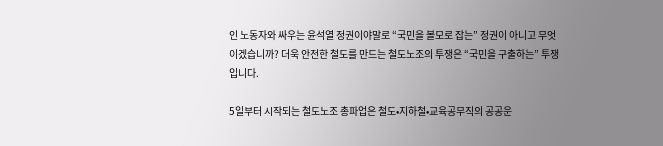인 노동자와 싸우는 윤석열 정권이야말로 “국민을 볼모로 잡는” 정권이 아니고 무엇이겠습니까? 더욱 안전한 철도를 만드는 철도노조의 투쟁은 “국민을 구출하는” 투쟁입니다.

5일부터 시작되는 철도노조 총파업은 철도•지하철•교육공무직의 공공운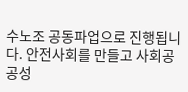수노조 공동파업으로 진행됩니다. 안전사회를 만들고 사회공공성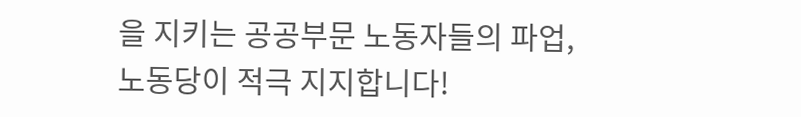을 지키는 공공부문 노동자들의 파업, 노동당이 적극 지지합니다!